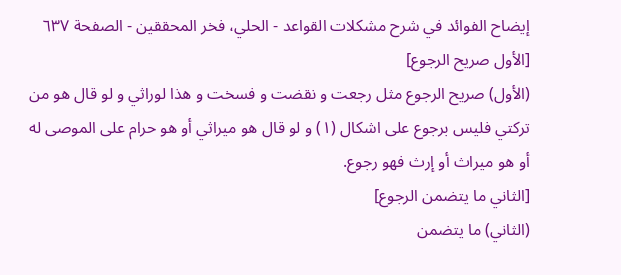إيضاح الفوائد في شرح مشكلات القواعد - الحلي، فخر المحققين - الصفحة ٦٣٧
[الأول صريح الرجوع]
(الأول) صريح الرجوع مثل رجعت و نقضت و فسخت و هذا لوراثي و لو قال هو من تركتي فليس برجوع على اشكال (١) و لو قال هو ميراثي أو هو حرام على الموصى له أو هو ميراث أو إرث فهو رجوع.
[الثاني ما يتضمن الرجوع]
(الثاني) ما يتضمن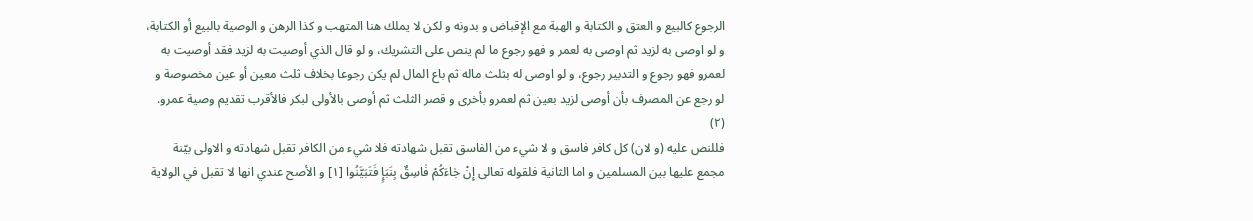الرجوع كالبيع و العتق و الكتابة و الهبة مع الإقباض و بدونه و لكن لا يملك هنا المتهب و كذا الرهن و الوصية بالبيع أو الكتابة، و لو اوصى به لزيد ثم اوصى به لعمر و فهو رجوع ما لم ينص على التشريك، و لو قال الذي أوصيت به لزيد فقد أوصيت به لعمرو فهو رجوع و التدبير رجوع، و لو اوصى له بثلث ماله ثم باع المال لم يكن رجوعا بخلاف ثلث معين أو عين مخصوصة و لو رجع عن المصرف بأن أوصى لزيد بعين ثم لعمرو بأخرى و قصر الثلث ثم أوصى بالأولى لبكر فالأقرب تقديم وصية عمرو. (٢)
فللنص عليه (و لان) كل كافر فاسق و لا شيء من الفاسق تقبل شهادته فلا شيء من الكافر تقبل شهادته و الاولى بيّنة مجمع عليها بين المسلمين و اما الثانية فلقوله تعالى إِنْ جٰاءَكُمْ فٰاسِقٌ بِنَبَإٍ فَتَبَيَّنُوا [١] و الأصح عندي انها لا تقبل في الولاية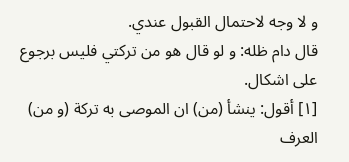و لا وجه لاحتمال القبول عندي.
قال دام ظله: و لو قال هو من تركتي فليس برجوع على اشكال.
[١] أقول: ينشأ (من) ان الموصى به تركة (و من) العرف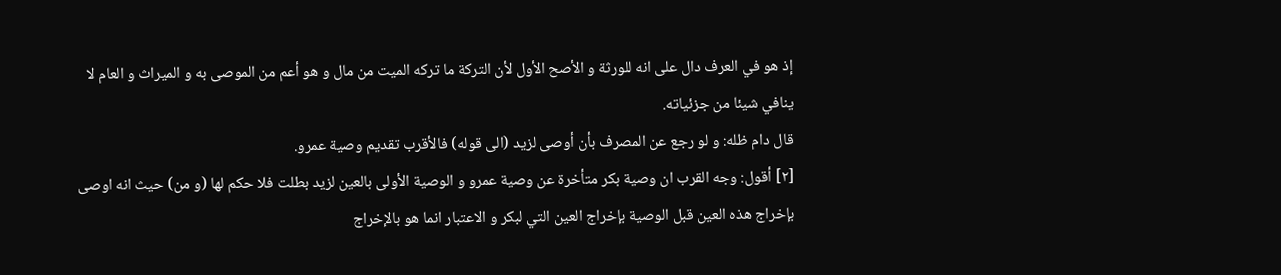إذ هو في العرف دال على انه للورثة و الأصح الأول لأن التركة ما تركه الميت من مال و هو أعم من الموصى به و الميراث و العام لا ينافي شيئا من جزئياته.
قال دام ظله: و لو رجع عن المصرف بأن أوصى لزيد (الى قوله) فالأقرب تقديم وصية عمرو.
[٢] أقول: وجه القرب ان وصية بكر متأخرة عن وصية عمرو و الوصية الأولى بالعين لزيد بطلت فلا حكم لها (و من) حيث انه اوصى بإخراج هذه العين قبل الوصية بإخراج العين التي لبكر و الاعتبار انما هو بالإخراج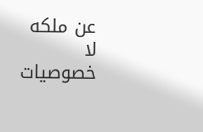عن ملكه لا خصوصيات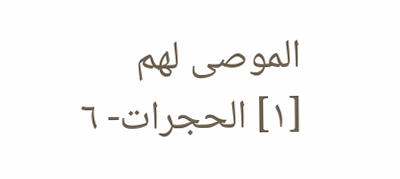الموصى لهم
[١] الحجرات- ٦